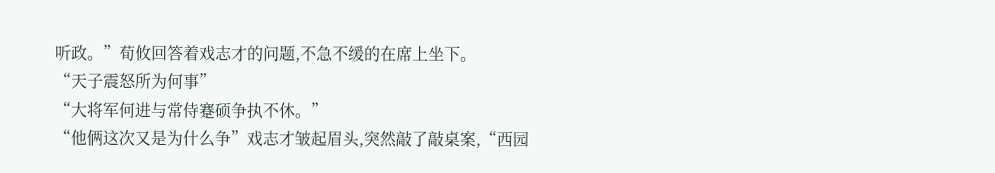听政。”荀攸回答着戏志才的问题,不急不缓的在席上坐下。
“天子震怒所为何事”
“大将军何进与常侍蹇硕争执不休。”
“他俩这次又是为什么争”戏志才皱起眉头,突然敲了敲桌案,“西园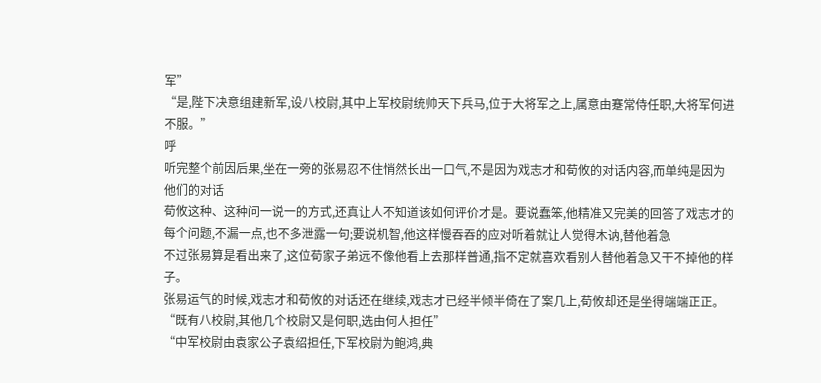军”
“是,陛下决意组建新军,设八校尉,其中上军校尉统帅天下兵马,位于大将军之上,属意由蹇常侍任职,大将军何进不服。”
呼
听完整个前因后果,坐在一旁的张易忍不住悄然长出一口气,不是因为戏志才和荀攸的对话内容,而单纯是因为他们的对话
荀攸这种、这种问一说一的方式,还真让人不知道该如何评价才是。要说蠢笨,他精准又完美的回答了戏志才的每个问题,不漏一点,也不多泄露一句;要说机智,他这样慢吞吞的应对听着就让人觉得木讷,替他着急
不过张易算是看出来了,这位荀家子弟远不像他看上去那样普通,指不定就喜欢看别人替他着急又干不掉他的样子。
张易运气的时候,戏志才和荀攸的对话还在继续,戏志才已经半倾半倚在了案几上,荀攸却还是坐得端端正正。
“既有八校尉,其他几个校尉又是何职,选由何人担任”
“中军校尉由袁家公子袁绍担任,下军校尉为鲍鸿,典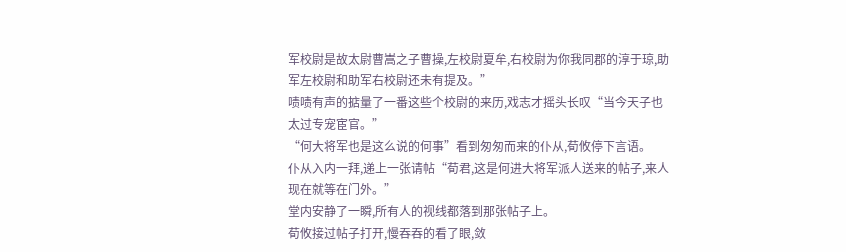军校尉是故太尉曹嵩之子曹操,左校尉夏牟,右校尉为你我同郡的淳于琼,助军左校尉和助军右校尉还未有提及。”
啧啧有声的掂量了一番这些个校尉的来历,戏志才摇头长叹“当今天子也太过专宠宦官。”
“何大将军也是这么说的何事”看到匆匆而来的仆从,荀攸停下言语。
仆从入内一拜,递上一张请帖“荀君,这是何进大将军派人送来的帖子,来人现在就等在门外。”
堂内安静了一瞬,所有人的视线都落到那张帖子上。
荀攸接过帖子打开,慢吞吞的看了眼,敛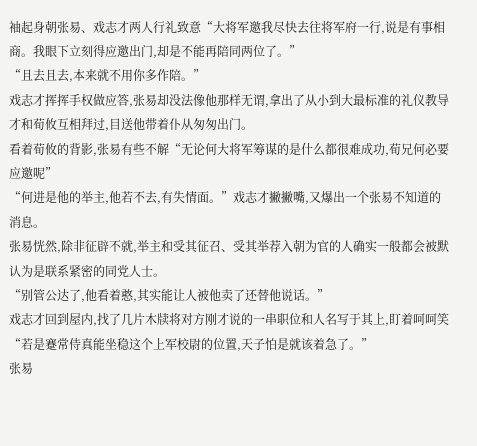袖起身朝张易、戏志才两人行礼致意“大将军邀我尽快去往将军府一行,说是有事相商。我眼下立刻得应邀出门,却是不能再陪同两位了。”
“且去且去,本来就不用你多作陪。”
戏志才挥挥手权做应答,张易却没法像他那样无谓,拿出了从小到大最标准的礼仪教导才和荀攸互相拜过,目送他带着仆从匆匆出门。
看着荀攸的背影,张易有些不解“无论何大将军筹谋的是什么都很难成功,荀兄何必要应邀呢”
“何进是他的举主,他若不去,有失情面。”戏志才撇撇嘴,又爆出一个张易不知道的消息。
张易恍然,除非征辟不就,举主和受其征召、受其举荐入朝为官的人确实一般都会被默认为是联系紧密的同党人士。
“别管公达了,他看着憨,其实能让人被他卖了还替他说话。”
戏志才回到屋内,找了几片木牍将对方刚才说的一串职位和人名写于其上,盯着呵呵笑“若是蹇常侍真能坐稳这个上军校尉的位置,天子怕是就该着急了。”
张易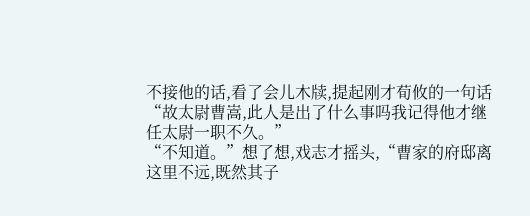不接他的话,看了会儿木牍,提起刚才荀攸的一句话“故太尉曹嵩,此人是出了什么事吗我记得他才继任太尉一职不久。”
“不知道。”想了想,戏志才摇头,“曹家的府邸离这里不远,既然其子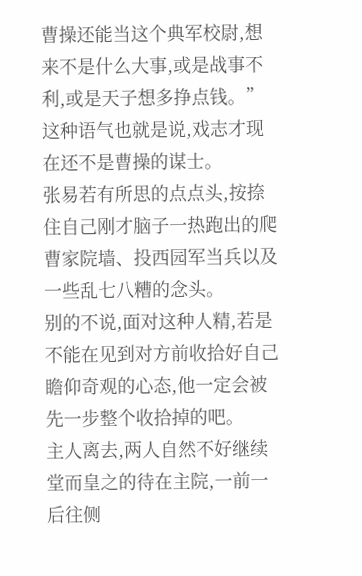曹操还能当这个典军校尉,想来不是什么大事,或是战事不利,或是天子想多挣点钱。”
这种语气也就是说,戏志才现在还不是曹操的谋士。
张易若有所思的点点头,按捺住自己刚才脑子一热跑出的爬曹家院墙、投西园军当兵以及一些乱七八糟的念头。
别的不说,面对这种人精,若是不能在见到对方前收拾好自己瞻仰奇观的心态,他一定会被先一步整个收拾掉的吧。
主人离去,两人自然不好继续堂而皇之的待在主院,一前一后往侧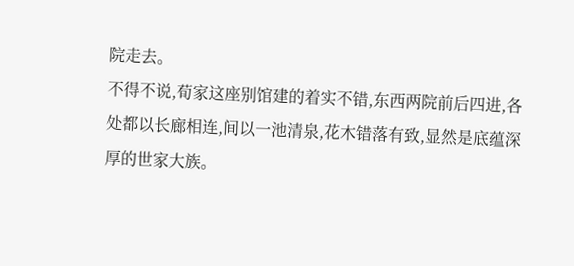院走去。
不得不说,荀家这座别馆建的着实不错,东西两院前后四进,各处都以长廊相连,间以一池清泉,花木错落有致,显然是底蕴深厚的世家大族。